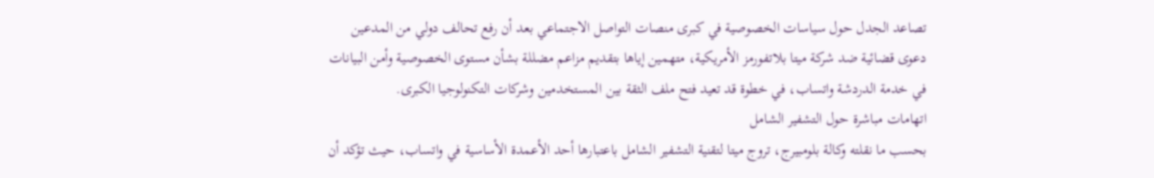تصاعد الجدل حول سياسات الخصوصية في كبرى منصات التواصل الاجتماعي بعد أن رفع تحالف دولي من المدعين دعوى قضائية ضد شركة ميتا بلاتفورمز الأمريكية، متهمين إياها بتقديم مزاعم مضللة بشأن مستوى الخصوصية وأمن البيانات في خدمة الدردشة واتساب، في خطوة قد تعيد فتح ملف الثقة بين المستخدمين وشركات التكنولوجيا الكبرى.
اتهامات مباشرة حول التشفير الشامل
بحسب ما نقلته وكالة بلومبيرج، تروج ميتا لتقنية التشفير الشامل باعتبارها أحد الأعمدة الأساسية في واتساب، حيث تؤكد أن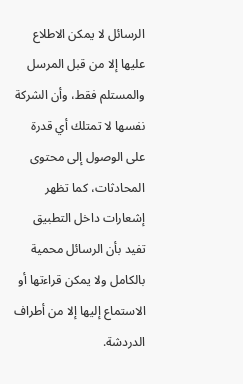الرسائل لا يمكن الاطلاع عليها إلا من قبل المرسل والمستلم فقط، وأن الشركة نفسها لا تمتلك أي قدرة على الوصول إلى محتوى المحادثات، كما تظهر إشعارات داخل التطبيق تفيد بأن الرسائل محمية بالكامل ولا يمكن قراءتها أو الاستماع إليها إلا من أطراف الدردشة.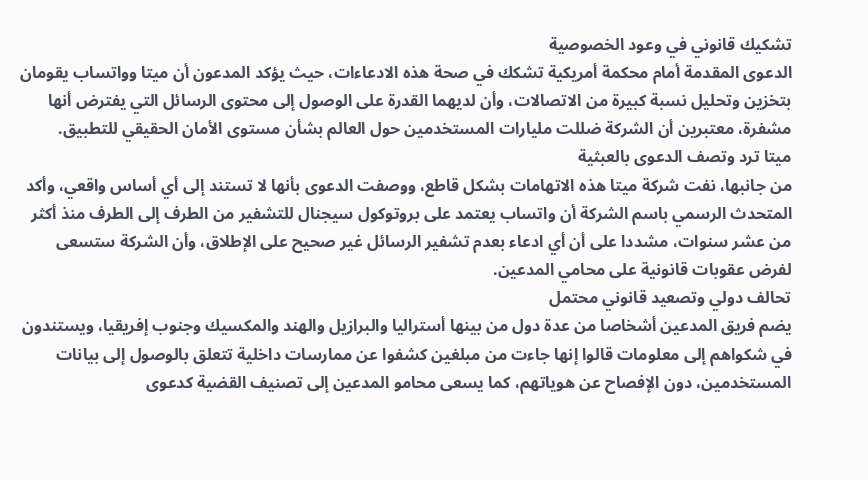تشكيك قانوني في وعود الخصوصية
الدعوى المقدمة أمام محكمة أمريكية تشكك في صحة هذه الادعاءات، حيث يؤكد المدعون أن ميتا وواتساب يقومان بتخزين وتحليل نسبة كبيرة من الاتصالات، وأن لديهما القدرة على الوصول إلى محتوى الرسائل التي يفترض أنها مشفرة، معتبرين أن الشركة ضللت مليارات المستخدمين حول العالم بشأن مستوى الأمان الحقيقي للتطبيق.
ميتا ترد وتصف الدعوى بالعبثية
من جانبها، نفت شركة ميتا هذه الاتهامات بشكل قاطع، ووصفت الدعوى بأنها لا تستند إلى أي أساس واقعي، وأكد المتحدث الرسمي باسم الشركة أن واتساب يعتمد على بروتوكول سيجنال للتشفير من الطرف إلى الطرف منذ أكثر من عشر سنوات، مشددا على أن أي ادعاء بعدم تشفير الرسائل غير صحيح على الإطلاق، وأن الشركة ستسعى لفرض عقوبات قانونية على محامي المدعين.
تحالف دولي وتصعيد قانوني محتمل
يضم فريق المدعين أشخاصا من عدة دول من بينها أستراليا والبرازيل والهند والمكسيك وجنوب إفريقيا، ويستندون في شكواهم إلى معلومات قالوا إنها جاءت من مبلغين كشفوا عن ممارسات داخلية تتعلق بالوصول إلى بيانات المستخدمين، دون الإفصاح عن هوياتهم، كما يسعى محامو المدعين إلى تصنيف القضية كدعوى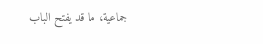جماعية، ما قد يفتح الباب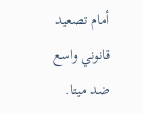أمام تصعيد قانوني واسع ضد ميتا.